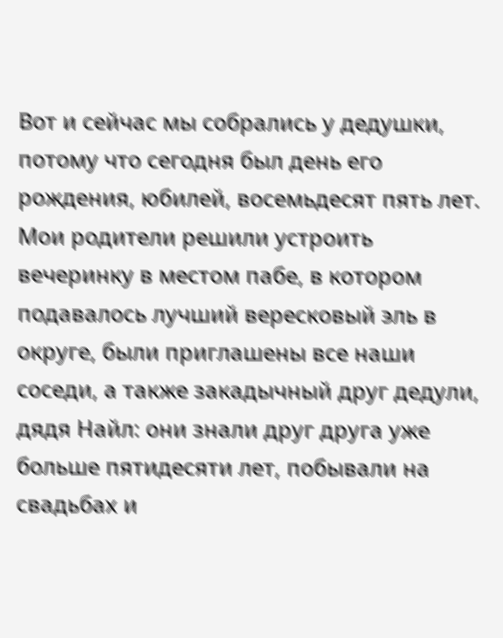Вот и сейчас мы собрались у дедушки, потому что сегодня был день его рождения, юбилей, восемьдесят пять лет. Мои родители решили устроить вечеринку в местом пабе, в котором подавалось лучший вересковый эль в округе, были приглашены все наши соседи, а также закадычный друг дедули, дядя Найл: они знали друг друга уже больше пятидесяти лет, побывали на свадьбах и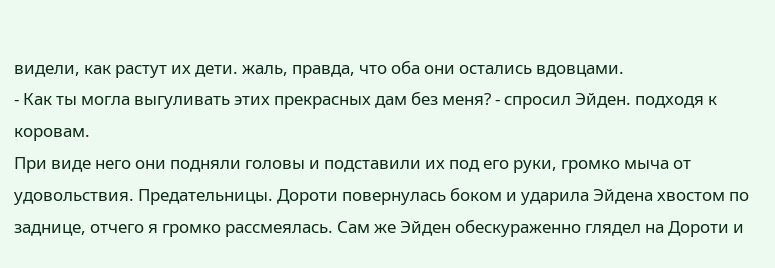видели, как растут их дети. жаль, правда, что оба они остались вдовцами.
- Как ты могла выгуливать этих прекрасных дам без меня? - спросил Эйден. подходя к коровам.
При виде него они подняли головы и подставили их под его руки, громко мыча от удовольствия. Предательницы. Дороти повернулась боком и ударила Эйдена хвостом по заднице, отчего я громко рассмеялась. Сам же Эйден обескураженно глядел на Дороти и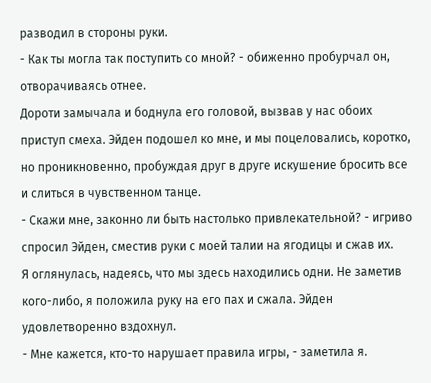разводил в стороны руки.
- Как ты могла так поступить со мной? - обиженно пробурчал он, отворачиваясь отнее.
Дороти замычала и боднула его головой, вызвав у нас обоих приступ смеха. Эйден подошел ко мне, и мы поцеловались, коротко, но проникновенно, пробуждая друг в друге искушение бросить все и слиться в чувственном танце.
- Скажи мне, законно ли быть настолько привлекательной? - игриво спросил Эйден, сместив руки с моей талии на ягодицы и сжав их.
Я оглянулась, надеясь, что мы здесь находились одни. Не заметив кого-либо, я положила руку на его пах и сжала. Эйден удовлетворенно вздохнул.
- Мне кажется, кто-то нарушает правила игры, - заметила я.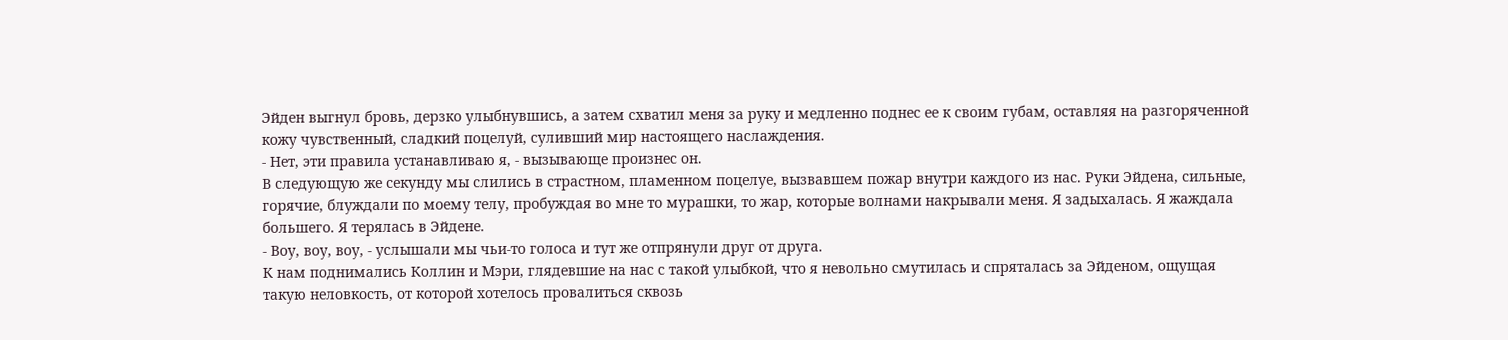Эйден выгнул бровь, дерзко улыбнувшись, а затем схватил меня за руку и медленно поднес ее к своим губам, оставляя на разгоряченной кожу чувственный, сладкий поцелуй, суливший мир настоящего наслаждения.
- Нет, эти правила устанавливаю я, - вызывающе произнес он.
В следующую же секунду мы слились в страстном, пламенном поцелуе, вызвавшем пожар внутри каждого из нас. Руки Эйдена, сильные, горячие, блуждали по моему телу, пробуждая во мне то мурашки, то жар, которые волнами накрывали меня. Я задыхалась. Я жаждала большего. Я терялась в Эйдене.
- Воу, воу, воу, - услышали мы чьи-то голоса и тут же отпрянули друг от друга.
К нам поднимались Коллин и Мэри, глядевшие на нас с такой улыбкой, что я невольно смутилась и спряталась за Эйденом, ощущая такую неловкость, от которой хотелось провалиться сквозь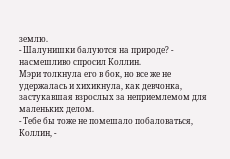землю.
- Шалунишки балуются на природе? - насмешливо спросил Коллин.
Мэри толкнула его в бок, но все же не удержалась и хихикнула, как девчонка, застукавшая взрослых за неприемлемом для маленьких делом.
- Тебе бы тоже не помешало побаловаться, Коллин, -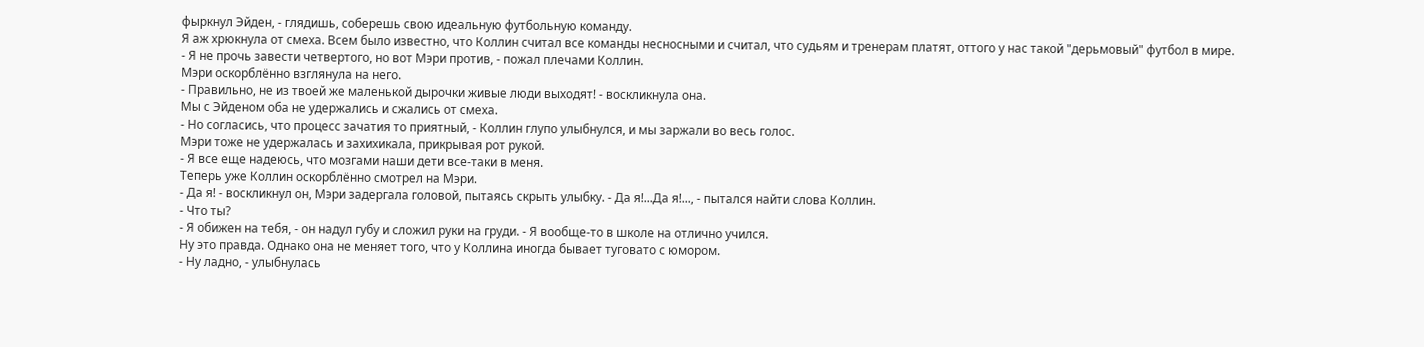фыркнул Эйден, - глядишь, соберешь свою идеальную футбольную команду.
Я аж хрюкнула от смеха. Всем было известно, что Коллин считал все команды несносными и считал, что судьям и тренерам платят, оттого у нас такой "дерьмовый" футбол в мире.
- Я не прочь завести четвертого, но вот Мэри против, - пожал плечами Коллин.
Мэри оскорблённо взглянула на него.
- Правильно, не из твоей же маленькой дырочки живые люди выходят! - воскликнула она.
Мы с Эйденом оба не удержались и сжались от смеха.
- Но согласись, что процесс зачатия то приятный, - Коллин глупо улыбнулся, и мы заржали во весь голос.
Мэри тоже не удержалась и захихикала, прикрывая рот рукой.
- Я все еще надеюсь, что мозгами наши дети все-таки в меня.
Теперь уже Коллин оскорблённо смотрел на Мэри.
- Да я! - воскликнул он, Мэри задергала головой, пытаясь скрыть улыбку. - Да я!...Да я!..., - пытался найти слова Коллин.
- Что ты?
- Я обижен на тебя, - он надул губу и сложил руки на груди. - Я вообще-то в школе на отлично учился.
Ну это правда. Однако она не меняет того, что у Коллина иногда бывает туговато с юмором.
- Ну ладно, - улыбнулась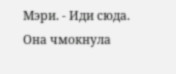Мэри. - Иди сюда.
Она чмокнула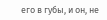его в губы, и он, не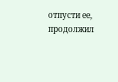отпусти ее, продолжил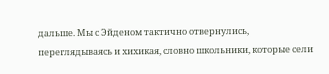дальше. Мы с Эйденом тактично отвернулись, переглядываясь и хихикая, словно школьники, которые сели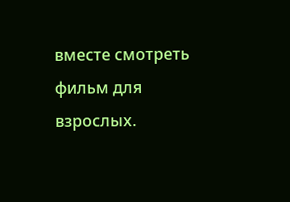вместе смотреть фильм для взрослых.